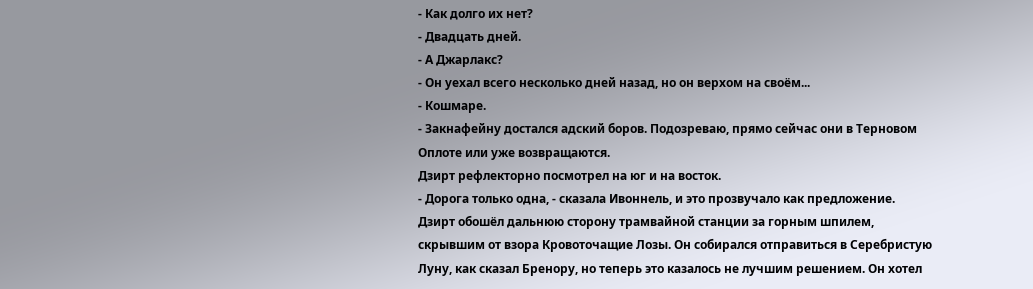- Как долго их нет?
- Двадцать дней.
- А Джарлакс?
- Он уехал всего несколько дней назад, но он верхом на своём...
- Кошмаре.
- Закнафейну достался адский боров. Подозреваю, прямо сейчас они в Терновом Оплоте или уже возвращаются.
Дзирт рефлекторно посмотрел на юг и на восток.
- Дорога только одна, - сказала Ивоннель, и это прозвучало как предложение.
Дзирт обошёл дальнюю сторону трамвайной станции за горным шпилем, скрывшим от взора Кровоточащие Лозы. Он собирался отправиться в Серебристую Луну, как сказал Бренору, но теперь это казалось не лучшим решением. Он хотел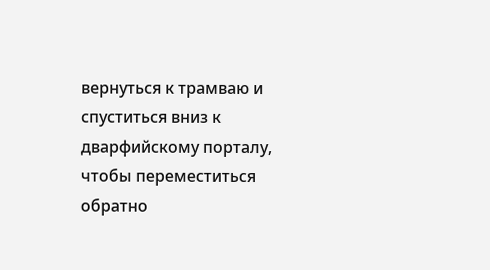вернуться к трамваю и спуститься вниз к дварфийскому порталу, чтобы переместиться обратно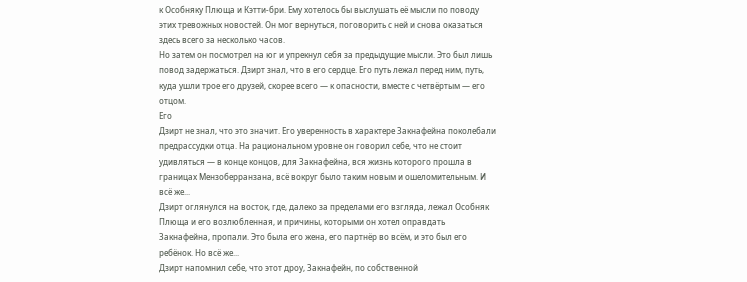к Особняку Плюща и Кэтти-бри. Ему хотелось бы выслушать её мысли по поводу этих тревожных новостей. Он мог вернуться, поговорить с ней и снова оказаться здесь всего за несколько часов.
Но затем он посмотрел на юг и упрекнул себя за предыдущие мысли. Это был лишь повод задержаться. Дзирт знал, что в его сердце. Его путь лежал перед ним, путь, куда ушли трое его друзей, скорее всего — к опасности, вместе с четвёртым — его отцом.
Его
Дзирт не знал, что это значит. Его уверенность в характере Закнафейна поколебали предрассудки отца. На рациональном уровне он говорил себе, что не стоит удивляться — в конце концов, для Закнафейна, вся жизнь которого прошла в границах Мензоберранзана, всё вокруг было таким новым и ошеломительным. И всё же...
Дзирт оглянулся на восток, где, далеко за пределами его взгляда, лежал Особняк Плюща и его возлюбленная, и причины, которыми он хотел оправдать Закнафейна, пропали. Это была его жена, его партнёр во всём, и это был его ребёнок. Но всё же...
Дзирт напомнил себе, что этот дроу, Закнафейн, по собственной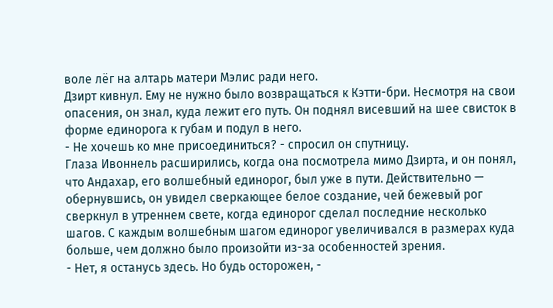воле лёг на алтарь матери Мэлис ради него.
Дзирт кивнул. Ему не нужно было возвращаться к Кэтти-бри. Несмотря на свои опасения, он знал, куда лежит его путь. Он поднял висевший на шее свисток в форме единорога к губам и подул в него.
- Не хочешь ко мне присоединиться? - спросил он спутницу.
Глаза Ивоннель расширились, когда она посмотрела мимо Дзирта, и он понял, что Андахар, его волшебный единорог, был уже в пути. Действительно — обернувшись, он увидел сверкающее белое создание, чей бежевый рог сверкнул в утреннем свете, когда единорог сделал последние несколько шагов. С каждым волшебным шагом единорог увеличивался в размерах куда больше, чем должно было произойти из-за особенностей зрения.
- Нет, я останусь здесь. Но будь осторожен, -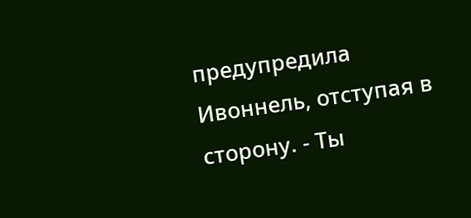предупредила Ивоннель, отступая в сторону. - Ты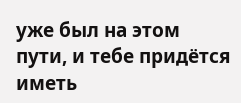уже был на этом пути, и тебе придётся иметь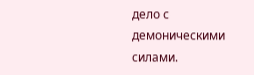дело с демоническими силами.